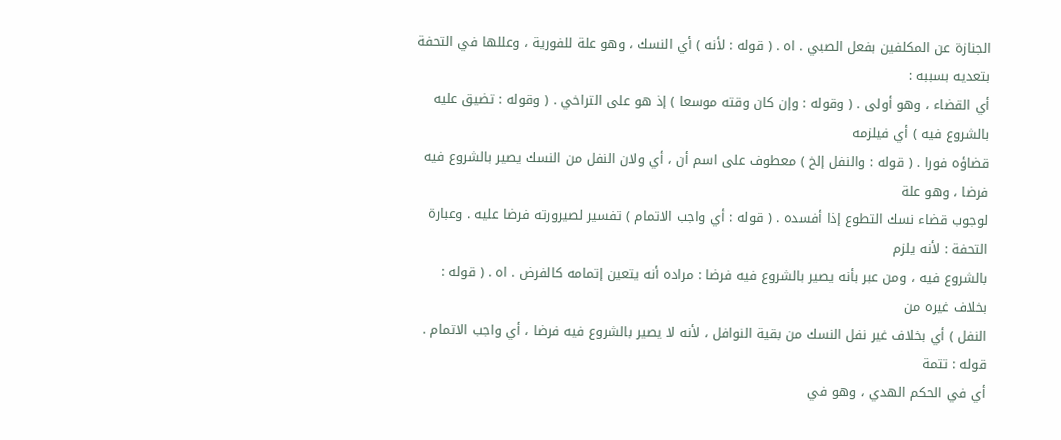الجنازة عن المكلفين بفعل الصبي . اه . ( قوله : لأنه ) أي النسك ، وهو علة للفورية ، وعللها في التحفة بتعديه بسببه :
أي القضاء ، وهو أولى . ( وقوله : وإن كان وقته موسعا ) إذ هو على التراخي . ( وقوله : تضيق عليه بالشروع فيه ) أي فيلزمه
قضاؤه فورا . ( قوله : والنفل إلخ ) معطوف على اسم أن ، أي ولان النفل من النسك يصير بالشروع فيه فرضا ، وهو علة
لوجوب قضاء نسك التطوع إذا أفسده . ( قوله : أي واجب الاتمام ) تفسير لصيرورته فرضا عليه . وعبارة التحفة : لأنه يلزم
بالشروع فيه ، ومن عبر بأنه يصير بالشروع فيه فرضا : مراده أنه يتعين إتمامه كالفرض . اه . ( قوله : بخلاف غيره من
النفل ) أي بخلاف غير نفل النسك من بقية النوافل ، لأنه لا يصير بالشروع فيه فرضا ، أي واجب الاتمام . قوله : تتمة
أي في الحكم الهدي ، وهو في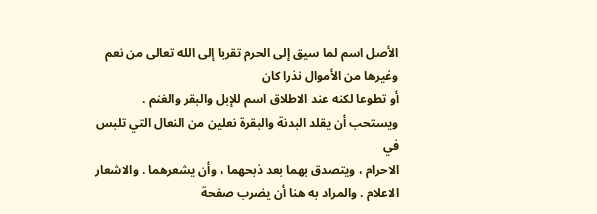الأصل اسم لما سيق إلى الحرم تقربا إلى الله تعالى من نعم وغيرها من الأموال نذرا كان
أو تطوعا لكنه عند الاطلاق اسم للإبل والبقر والغنم . ويستحب أن يقلد البدنة والبقرة نعلين من النعال التي تلبس في
الاحرام ، ويتصدق بهما بعد ذبحهما ، وأن يشعرهما . والاشعار الاعلام . والمراد به هنا أن يضرب صفحة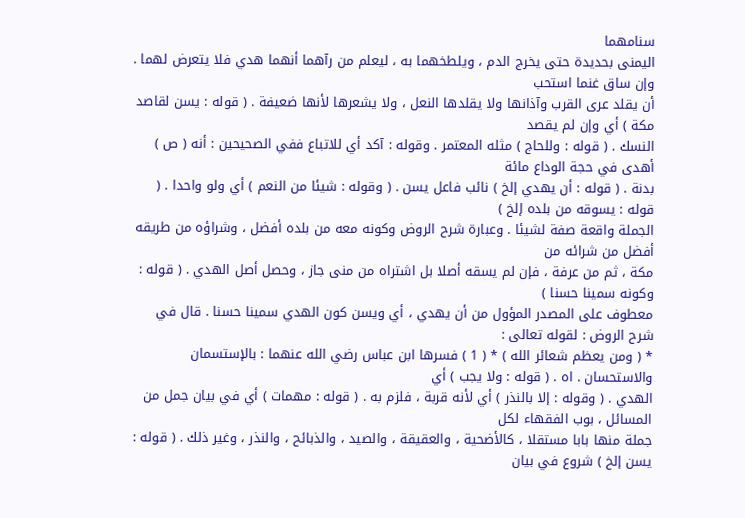سنامهما
اليمنى بحديدة حتى يخرج الدم ، ويلطخهما به ، ليعلم من رآهما أنهما هدي فلا يتعرض لهما . وإن ساق غنما استحب
أن يقلد عرى القرب وآذانها ولا يقلدها النعل ، ولا يشعرها لأنها ضعيفة . ( قوله : يسن لقاصد مكة ) أي وإن لم يقصد
النسك . ( قوله : وللحاج ) مثله المعتمر . وقوله : آكد أي للاتباع ففي الصحيحين : أنه ( ص ) أهدى في حجة الوداع مائة
بدنة . ( قوله : أن يهدي إلخ ) نائب فاعل يسن . ( وقوله : شيئا من النعم ) أي ولو واحدا . ( قوله : يسوقه من بلده إلخ )
الجملة واقعة صفة لشيئا . وعبارة شرح الروض وكونه معه من بلده أفضل ، وشراؤه من طريقه أفضل من شرائه من
مكة ، ثم من عرفة ، فإن لم يسقه أصلا بل اشتراه من منى جاز ، وحصل أصل الهدي . ( قوله : وكونه سمينا حسنا )
معطوف على المصدر المؤول من أن يهدي ، أي ويسن كون الهدي سمينا حسنا . قال في شرح الروض : لقوله تعالى :
* ( ومن يعظم شعائر الله ) * ( 1 ) فسرها ابن عباس رضي الله عنهما : بالإستسمان والاستحسان . اه . ( قوله : ولا يجب ) أي
الهدي . ( وقوله : إلا بالنذر ) أي لأنه قربة ، فلزم به . ( قوله : مهمات ) أي في بيان جمل من المسائل ، بوب الفقهاء لكل
جملة منها بابا مستقلا ، كالأضحية ، والعقيقة ، والصيد ، والذبائح ، والنذر ، وغير ذلك . ( قوله : يسن إلخ ) شروع في بيان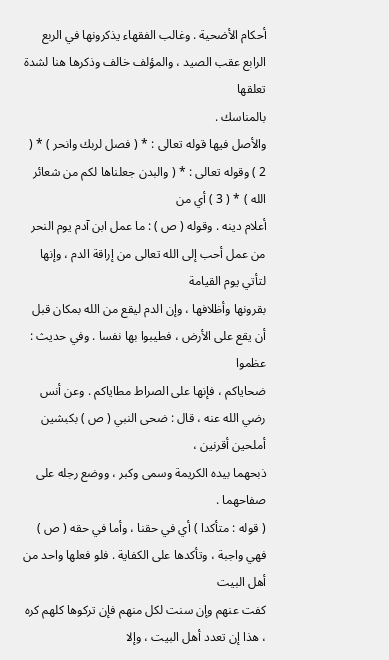أحكام الأضحية . وغالب الفقهاء يذكرونها في الربع الرابع عقب الصيد ، والمؤلف خالف وذكرها هنا لشدة تعلقها
بالمناسك .
والأصل فيها قوله تعالى : * ( فصل لربك وانحر ) * ( 2 ) وقوله تعالى : * ( والبدن جعلناها لكم من شعائر الله ) * ( 3 ) أي من
أعلام دينه . وقوله ( ص ) : ما عمل ابن آدم يوم النحر من عمل أحب إلى الله تعالى من إراقة الدم ، وإنها لتأتي يوم القيامة
بقرونها وأظلافها ، وإن الدم ليقع من الله بمكان قبل أن يقع على الأرض ، فطيبوا بها نفسا . وفي حديث : عظموا
ضحاياكم ، فإنها على الصراط مطاياكم . وعن أنس رضي الله عنه ، قال : ضحى النبي ( ص ) بكبشين أملحين أقرنين ،
ذبحهما بيده الكريمة وسمى وكبر ، ووضع رجله على صفاحهما .
( قوله : متأكدا ) أي في حقنا ، وأما في حقه ( ص ) فهي واجبة ، وتأكدها على الكفاية . فلو فعلها واحد من أهل البيت
كفت عنهم وإن سنت لكل منهم فإن تركوها كلهم كره ، هذا إن تعدد أهل البيت ، وإلا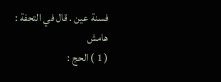فسنة عين . قال في التحفة :
هامش
( 1 ) الحج :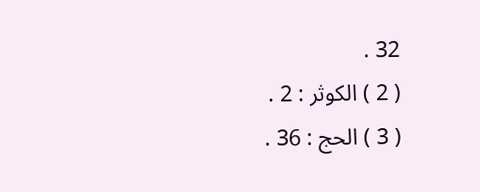32 .
( 2 ) الكوثر : 2 .
( 3 ) الحج : 36 .